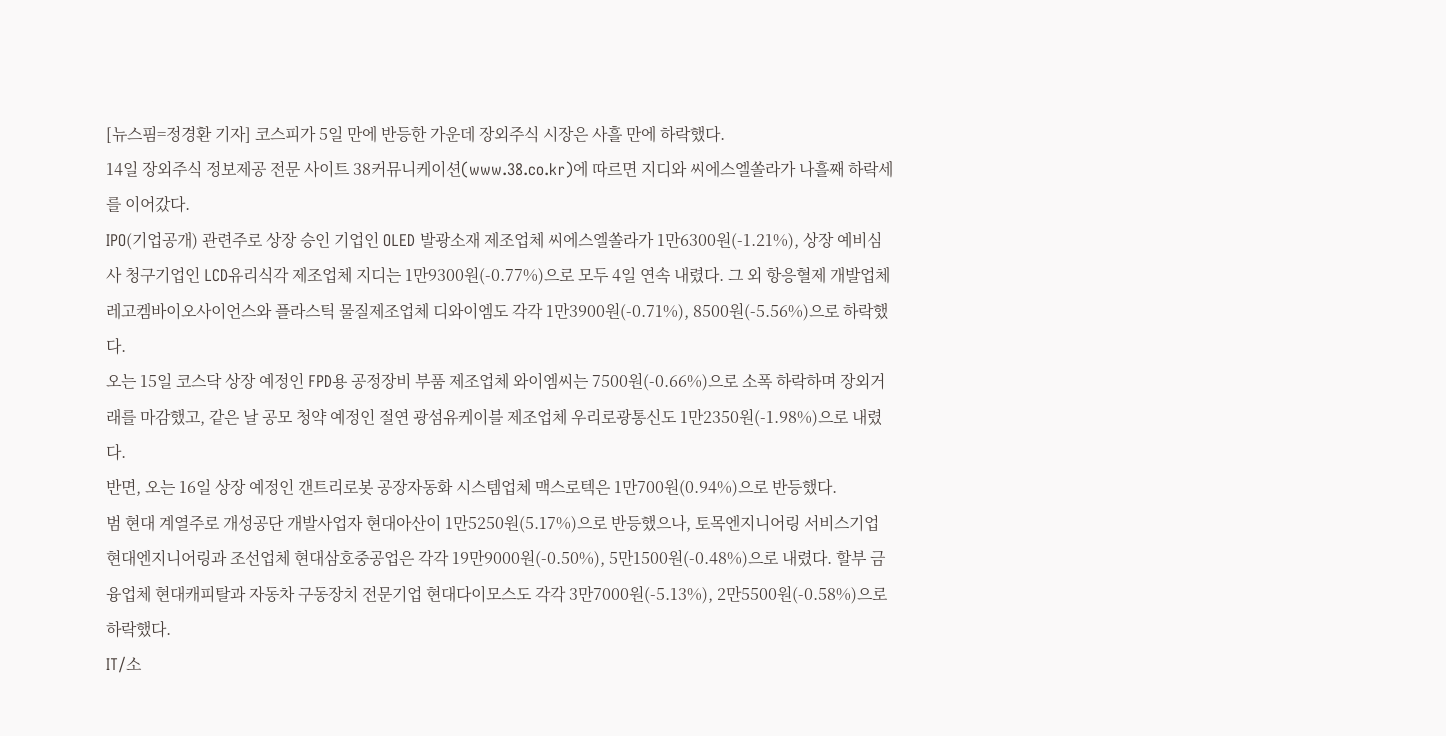[뉴스핌=정경환 기자] 코스피가 5일 만에 반등한 가운데 장외주식 시장은 사흘 만에 하락했다.
14일 장외주식 정보제공 전문 사이트 38커뮤니케이션(www.38.co.kr)에 따르면 지디와 씨에스엘쏠라가 나흘째 하락세를 이어갔다.
IPO(기업공개) 관련주로 상장 승인 기업인 OLED 발광소재 제조업체 씨에스엘쏠라가 1만6300원(-1.21%), 상장 예비심사 청구기업인 LCD유리식각 제조업체 지디는 1만9300원(-0.77%)으로 모두 4일 연속 내렸다. 그 외 항응혈제 개발업체 레고켐바이오사이언스와 플라스틱 물질제조업체 디와이엠도 각각 1만3900원(-0.71%), 8500원(-5.56%)으로 하락했다.
오는 15일 코스닥 상장 예정인 FPD용 공정장비 부품 제조업체 와이엠씨는 7500원(-0.66%)으로 소폭 하락하며 장외거래를 마감했고, 같은 날 공모 청약 예정인 절연 광섬유케이블 제조업체 우리로광통신도 1만2350원(-1.98%)으로 내렸다.
반면, 오는 16일 상장 예정인 갠트리로봇 공장자동화 시스템업체 맥스로텍은 1만700원(0.94%)으로 반등했다.
범 현대 계열주로 개성공단 개발사업자 현대아산이 1만5250원(5.17%)으로 반등했으나, 토목엔지니어링 서비스기업 현대엔지니어링과 조선업체 현대삼호중공업은 각각 19만9000원(-0.50%), 5만1500원(-0.48%)으로 내렸다. 할부 금융업체 현대캐피탈과 자동차 구동장치 전문기업 현대다이모스도 각각 3만7000원(-5.13%), 2만5500원(-0.58%)으로 하락했다.
IT/소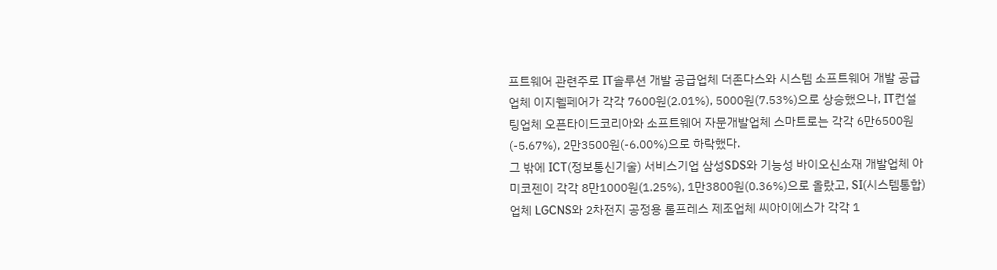프트웨어 관련주로 IT솔루션 개발 공급업체 더존다스와 시스템 소프트웨어 개발 공급업체 이지웰페어가 각각 7600원(2.01%), 5000원(7.53%)으로 상승했으나, IT컨설팅업체 오픈타이드코리아와 소프트웨어 자문개발업체 스마트로는 각각 6만6500원(-5.67%), 2만3500원(-6.00%)으로 하락했다.
그 밖에 ICT(정보통신기술) 서비스기업 삼성SDS와 기능성 바이오신소재 개발업체 아미코젠이 각각 8만1000원(1.25%), 1만3800원(0.36%)으로 올랐고, SI(시스템통합) 업체 LGCNS와 2차전지 공정용 롤프레스 제조업체 씨아이에스가 각각 1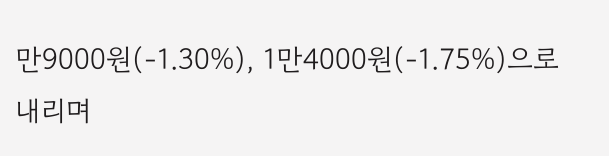만9000원(-1.30%), 1만4000원(-1.75%)으로 내리며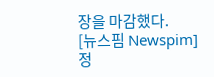장을 마감했다.
[뉴스핌 Newspim] 정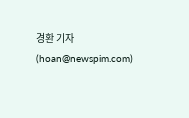경환 기자 (hoan@newspim.com)